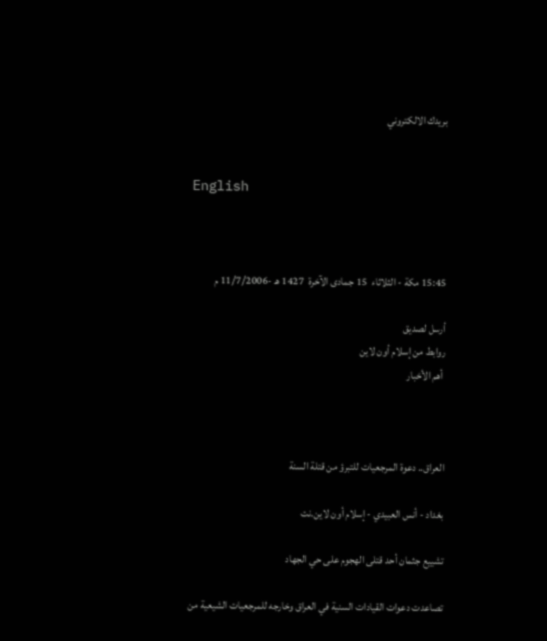بريدك الالكتروني


English



15:45 مكة - الثلاثاء  15 جمادى الآخرة  1427 هـ -11/7/2006 م

أرسل لصديق
روابط من إسلام أون لاين
 أهم الأخبار



العراق.. دعوة المرجعيات للتبرؤ من قتلة السنة

بغداد - أنس العبيدي - إسلام أون لاين.نت

تشييع جثمان أحد قتلى الهجوم على حي الجهاد

تصاعدت دعوات القيادات السنية في العراق وخارجه للمرجعيات الشيعية من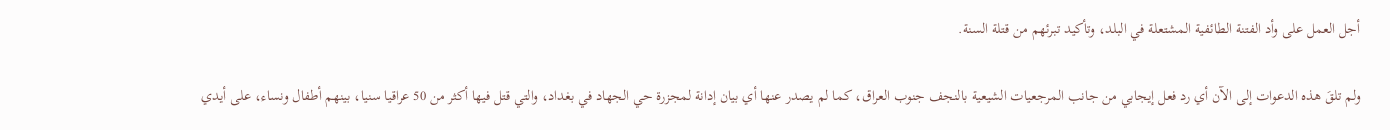أجل العمل على وأد الفتنة الطائفية المشتعلة في البلد، وتأكيد تبرئهم من قتلة السنة.

ولم تلقَ هذه الدعوات إلى الآن أي رد فعل إيجابي من جانب المرجعيات الشيعية بالنجف جنوب العراق، كما لم يصدر عنها أي بيان إدانة لمجزرة حي الجهاد في بغداد، والتي قتل فيها أكثر من 50 عراقيا سنيا، بينهم أطفال ونساء، على أيدي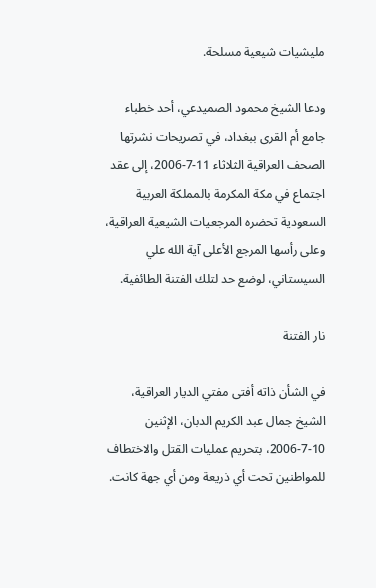مليشيات شيعية مسلحة.

ودعا الشيخ محمود الصميدعي، أحد خطباء جامع أم القرى ببغداد، في تصريحات نشرتها الصحف العراقية الثلاثاء 11-7-2006، إلى عقد اجتماع في مكة المكرمة بالمملكة العربية السعودية تحضره المرجعيات الشيعية العراقية، وعلى رأسها المرجع الأعلى آية الله علي السيستاني، لوضع حد لتلك الفتنة الطائفية.

نار الفتنة

في الشأن ذاته أفتى مفتي الديار العراقية، الشيخ جمال عبد الكريم الدبان، الإثنين 10-7-2006، بتحريم عمليات القتل والاختطاف للمواطنين تحت أي ذريعة ومن أي جهة كانت.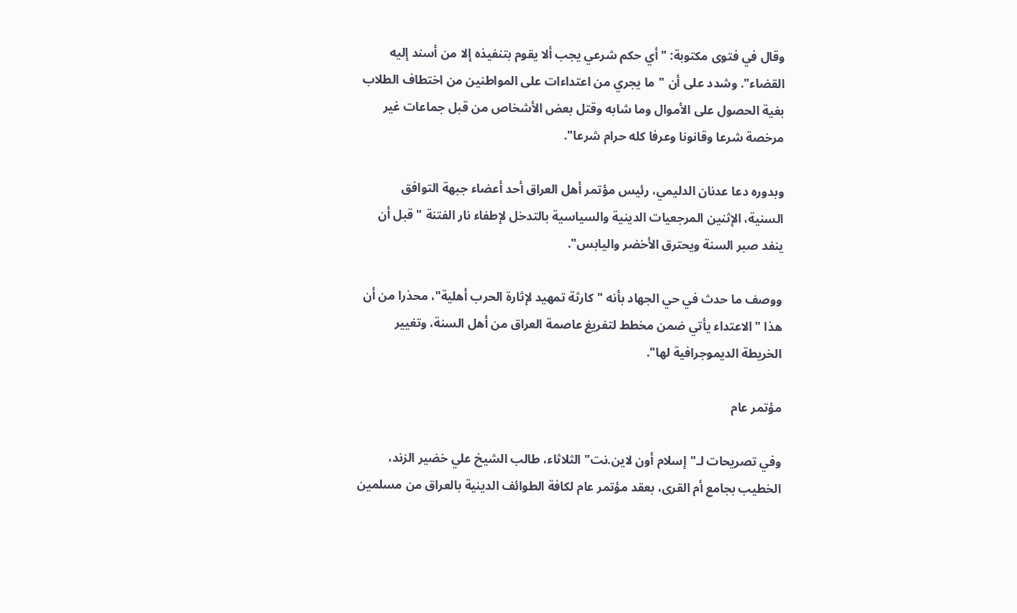وقال في فتوى مكتوبة: "أي حكم شرعي يجب ألا يقوم بتنفيذه إلا من أسند إليه القضاء". وشدد على أن "ما يجري من اعتداءات على المواطنين من اختطاف الطلاب بغية الحصول على الأموال وما شابه وقتل بعض الأشخاص من قبل جماعات غير مرخصة شرعا وقانونا وعرفا كله حرام شرعا".

وبدوره دعا عدنان الدليمي، رئيس مؤتمر أهل العراق أحد أعضاء جبهة التوافق السنية، الإثنين المرجعيات الدينية والسياسية بالتدخل لإطفاء نار الفتنة "قبل أن ينفد صبر السنة ويحترق الأخضر واليابس".

ووصف ما حدث في حي الجهاد بأنه "كارثة تمهيد لإثارة الحرب أهلية"، محذرا من أن هذا "الاعتداء يأتي ضمن مخطط لتفريغ عاصمة العراق من أهل السنة، وتغيير الخريطة الديموجرافية لها".

مؤتمر عام

وفي تصريحات لـ"إسلام أون لاين.نت" الثلاثاء، طالب الشيخ علي خضير الزند، الخطيب بجامع أم القرى، بعقد مؤتمر عام لكافة الطوائف الدينية بالعراق من مسلمين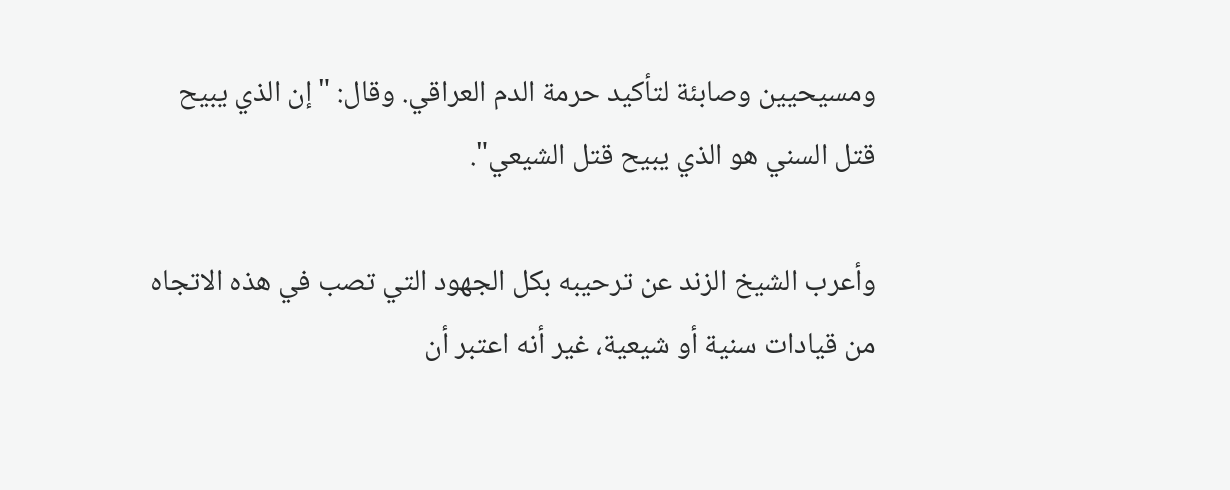ومسيحيين وصابئة لتأكيد حرمة الدم العراقي. وقال: "إن الذي يبيح قتل السني هو الذي يبيح قتل الشيعي".

وأعرب الشيخ الزند عن ترحيبه بكل الجهود التي تصب في هذه الاتجاه من قيادات سنية أو شيعية، غير أنه اعتبر أن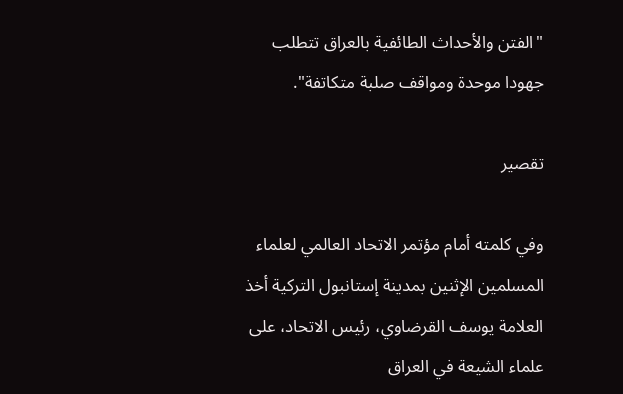"الفتن والأحداث الطائفية بالعراق تتطلب جهودا موحدة ومواقف صلبة متكاتفة".

تقصير

وفي كلمته أمام مؤتمر الاتحاد العالمي لعلماء المسلمين الإثنين بمدينة إستانبول التركية أخذ العلامة يوسف القرضاوي، رئيس الاتحاد، على علماء الشيعة في العراق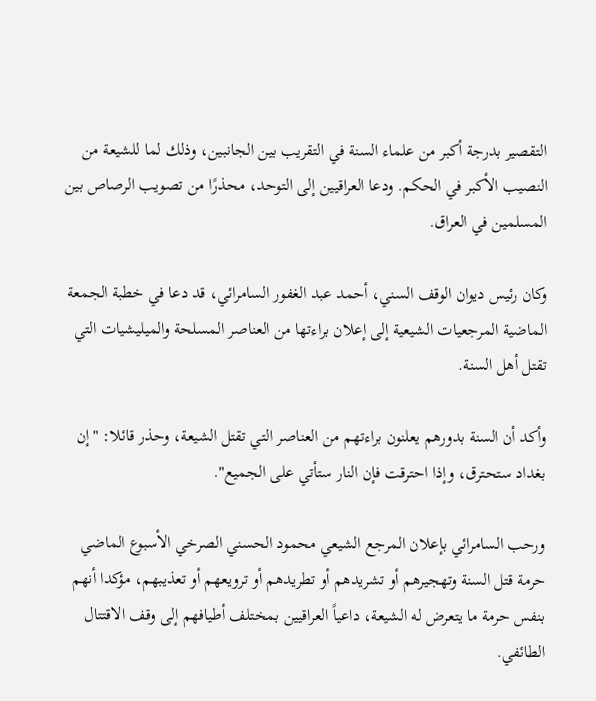التقصير بدرجة أكبر من علماء السنة في التقريب بين الجانبين، وذلك لما للشيعة من النصيب الأكبر في الحكم. ودعا العراقيين إلى التوحد، محذرًا من تصويب الرصاص بين المسلمين في العراق.

وكان رئيس ديوان الوقف السني، أحمد عبد الغفور السامرائي، قد دعا في خطبة الجمعة الماضية المرجعيات الشيعية إلى إعلان براءتها من العناصر المسلحة والميليشيات التي تقتل أهل السنة.

وأكد أن السنة بدورهم يعلنون براءتهم من العناصر التي تقتل الشيعة، وحذر قائلا: "إن بغداد ستحترق، وإذا احترقت فإن النار ستأتي على الجميع".

ورحب السامرائي بإعلان المرجع الشيعي محمود الحسني الصرخي الأسبوع الماضي حرمة قتل السنة وتهجيرهم أو تشريدهم أو تطريدهم أو ترويعهم أو تعذيبهم، مؤكدا أنهم بنفس حرمة ما يتعرض له الشيعة، داعياً العراقيين بمختلف أطيافهم إلى وقف الاقتتال الطائفي.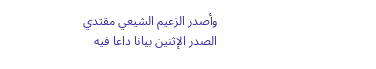وأصدر الزعيم الشيعي مقتدي الصدر الإثنين بيانا داعا فيه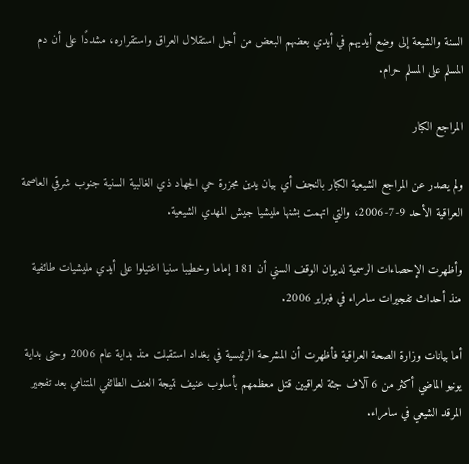السنة والشيعة إلى وضع أيديهم في أيدي بعضهم البعض من أجل استقلال العراق واستقراره، مشددًا على أن دم المسلم على المسلم حرام.

المراجع الكبار

ولم يصدر عن المراجع الشيعية الكبار بالنجف أي بيان يدين مجزرة حي الجهاد ذي الغالبية السنية جنوب شرقي العاصمة العراقية الأحد 9-7-2006، والتي اتهمت بشنها مليشيا جيش المهدي الشيعية.

وأظهرت الإحصاءات الرسمية لديوان الوقف السني أن 181 إماما وخطيبا سنيا اغتيلوا على أيدي مليشيات طائفية منذ أحداث تفجيرات سامراء في فبراير 2006.

أما بيانات وزارة الصحة العراقية فأظهرت أن المشرحة الرئيسية في بغداد استقبلت منذ بداية عام 2006 وحتى بداية يونيو الماضي أكثر من 6 آلاف جثة لعراقيين قتل معظمهم بأسلوب عنيف نتيجة العنف الطائفي المتنامي بعد تفجير المرقد الشيعي في سامراء.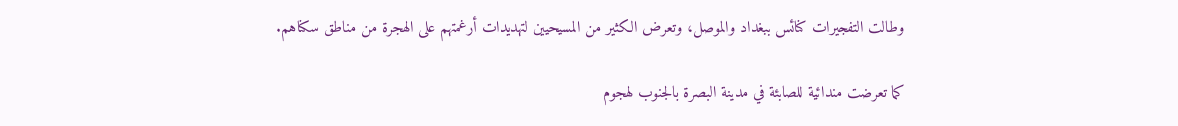وطالت التفجيرات كنائس ببغداد والموصل، وتعرض الكثير من المسيحيين لتهديدات أرغمتهم على الهجرة من مناطق سكناهم.

كما تعرضت مندائية للصابئة في مدينة البصرة بالجنوب لهجوم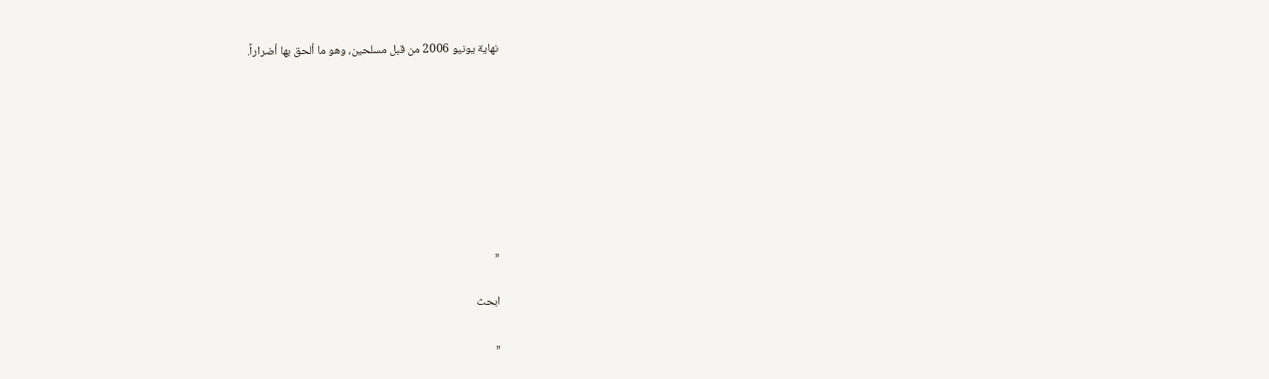نهاية يونيو 2006 من قبل مسلحين، وهو ما ألحق بها أضراراً.








«

ابحث

«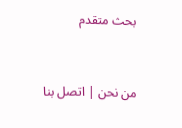بحث متقدم



من نحن | اتصل بنا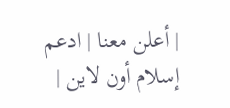| أعلن معنا | ادعم إسلام أون لاين |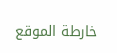خارطة الموقع